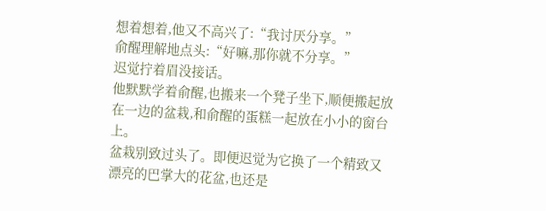想着想着,他又不高兴了:“我讨厌分享。”
俞醒理解地点头:“好嘛,那你就不分享。”
迟觉拧着眉没接话。
他默默学着俞醒,也搬来一个凳子坐下,顺便搬起放在一边的盆栽,和俞醒的蛋糕一起放在小小的窗台上。
盆栽别致过头了。即便迟觉为它换了一个精致又漂亮的巴掌大的花盆,也还是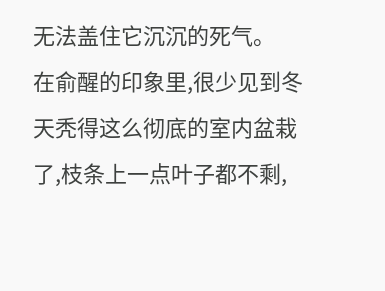无法盖住它沉沉的死气。
在俞醒的印象里,很少见到冬天秃得这么彻底的室内盆栽了,枝条上一点叶子都不剩,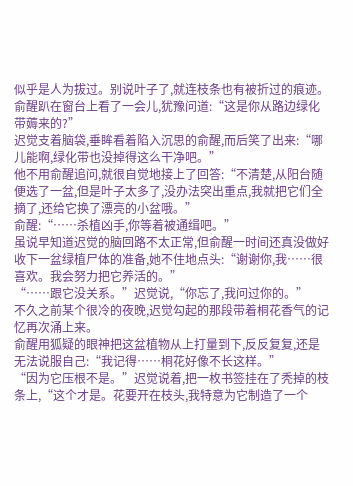似乎是人为拔过。别说叶子了,就连枝条也有被折过的痕迹。
俞醒趴在窗台上看了一会儿,犹豫问道:“这是你从路边绿化带薅来的?”
迟觉支着脑袋,垂眸看着陷入沉思的俞醒,而后笑了出来:“哪儿能啊,绿化带也没掉得这么干净吧。”
他不用俞醒追问,就很自觉地接上了回答:“不清楚,从阳台随便选了一盆,但是叶子太多了,没办法突出重点,我就把它们全摘了,还给它换了漂亮的小盆哦。”
俞醒:“……杀植凶手,你等着被通缉吧。”
虽说早知道迟觉的脑回路不太正常,但俞醒一时间还真没做好收下一盆绿植尸体的准备,她不住地点头:“谢谢你,我……很喜欢。我会努力把它养活的。”
“……跟它没关系。”迟觉说,“你忘了,我问过你的。”
不久之前某个很冷的夜晚,迟觉勾起的那段带着桐花香气的记忆再次涌上来。
俞醒用狐疑的眼神把这盆植物从上打量到下,反反复复,还是无法说服自己:“我记得……桐花好像不长这样。”
“因为它压根不是。”迟觉说着,把一枚书签挂在了秃掉的枝条上,“这个才是。花要开在枝头,我特意为它制造了一个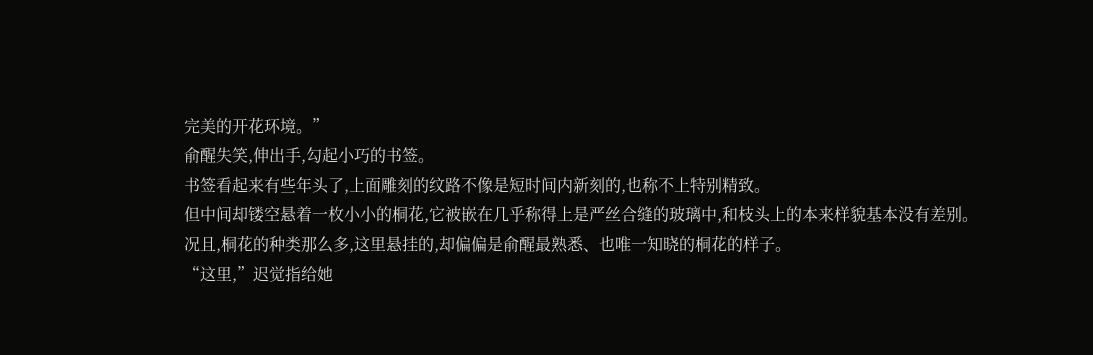完美的开花环境。”
俞醒失笑,伸出手,勾起小巧的书签。
书签看起来有些年头了,上面雕刻的纹路不像是短时间内新刻的,也称不上特别精致。
但中间却镂空悬着一枚小小的桐花,它被嵌在几乎称得上是严丝合缝的玻璃中,和枝头上的本来样貌基本没有差别。
况且,桐花的种类那么多,这里悬挂的,却偏偏是俞醒最熟悉、也唯一知晓的桐花的样子。
“这里,”迟觉指给她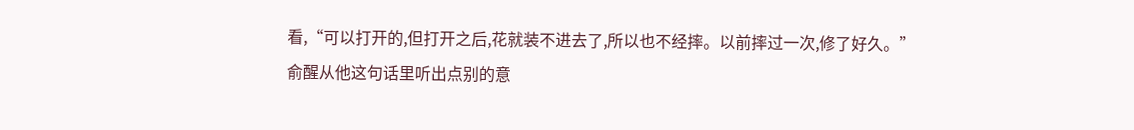看,“可以打开的,但打开之后,花就装不进去了,所以也不经摔。以前摔过一次,修了好久。”
俞醒从他这句话里听出点别的意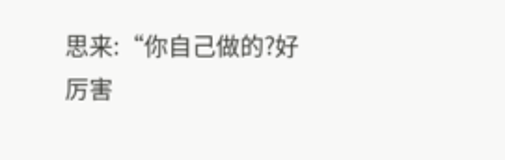思来:“你自己做的?好厉害